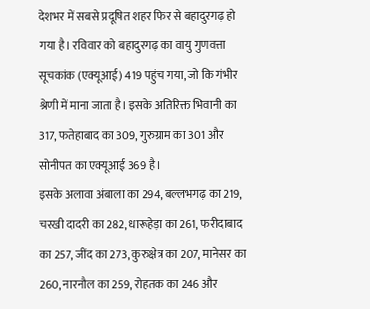देशभर में सबसे प्रदूषित शहर फिर से बहादुरगढ़ हो गया है। रविवार को बहादुरगढ़ का वायु गुणवत्ता सूचकांक (एक्यूआई) 419 पहुंच गया, जो कि गंभीर श्रेणी में माना जाता है। इसके अतिरिक्त भिवानी का 317, फतेहाबाद का 309, गुरुग्राम का 301 और सोनीपत का एक्यूआई 369 है।
इसके अलावा अंबाला का 294, बल्लभगढ़ का 219, चरखी दादरी का 282, धारूहेड़ा का 261, फरीदाबाद का 257, जींद का 273, कुरुक्षेत्र का 207, मानेसर का 260, नारनौल का 259, रोहतक का 246 और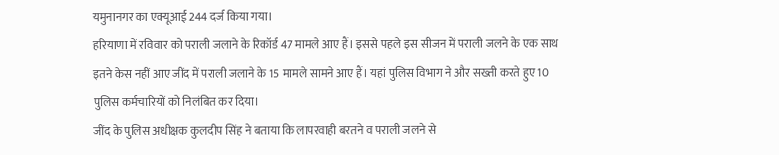यमुनानगर का एक्यूआई 244 दर्ज किया गया।
हरियाणा में रविवार को पराली जलाने के रिकॉर्ड 47 मामले आए हैं। इससे पहले इस सीजन में पराली जलने के एक साथ इतने केस नहीं आए जींद में पराली जलाने के 15 मामले सामने आए हैं। यहां पुलिस विभाग ने और सख्ती करते हुए 10 पुलिस कर्मचारियों को निलंबित कर दिया।
जींद के पुलिस अधीक्षक कुलदीप सिंह ने बताया कि लापरवाही बरतने व पराली जलने से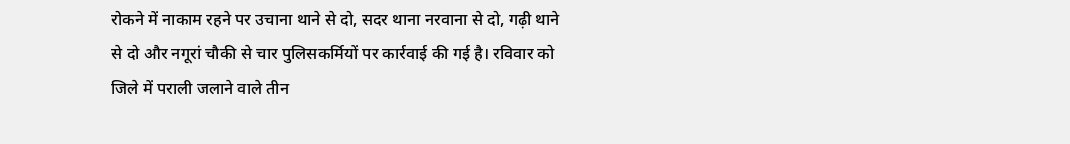रोकने में नाकाम रहने पर उचाना थाने से दो, सदर थाना नरवाना से दो, गढ़ी थाने से दो और नगूरां चौकी से चार पुलिसकर्मियों पर कार्रवाई की गई है। रविवार को जिले में पराली जलाने वाले तीन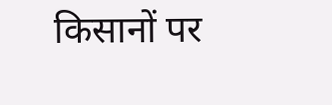किसानों पर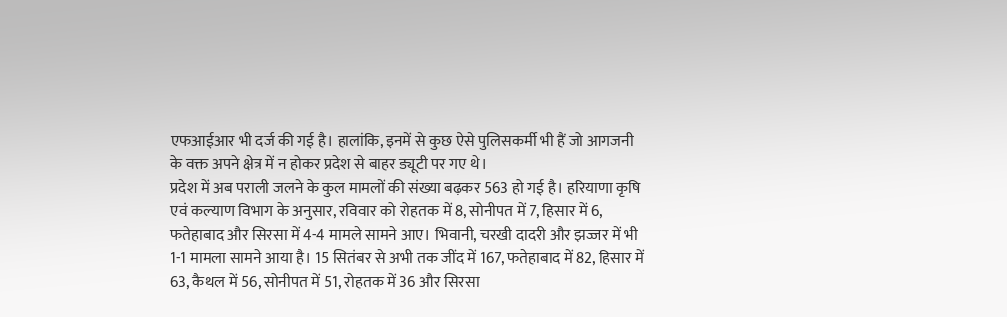एफआईआर भी दर्ज की गई है। हालांकि, इनमें से कुछ ऐसे पुलिसकर्मी भी हैं जो आगजनी के वक्त अपने क्षेत्र में न होकर प्रदेश से बाहर ड्यूटी पर गए थे।
प्रदेश में अब पराली जलने के कुल मामलों की संख्या बढ़कर 563 हो गई है। हरियाणा कृषि एवं कल्याण विभाग के अनुसार, रविवार को रोहतक में 8, सोनीपत में 7, हिसार में 6, फतेहाबाद और सिरसा में 4-4 मामले सामने आए। भिवानी, चरखी दादरी और झज्जर में भी 1-1 मामला सामने आया है। 15 सितंबर से अभी तक जींद में 167, फतेहाबाद में 82, हिसार में 63, कैथल में 56, सोनीपत में 51, रोहतक में 36 और सिरसा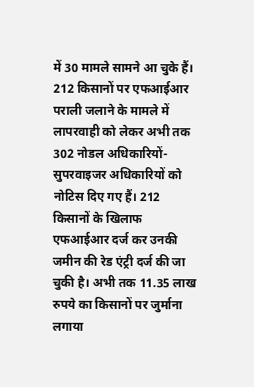में 30 मामले सामने आ चुके हैं।
212 किसानों पर एफआईआर
पराली जलाने के मामले में लापरवाही को लेकर अभी तक 302 नोडल अधिकारियों-सुपरवाइजर अधिकारियों को नोटिस दिए गए हैं। 212 किसानों के खिलाफ एफआईआर दर्ज कर उनकी जमीन की रेड एंट्री दर्ज की जा चुकी है। अभी तक 11.35 लाख रुपये का किसानों पर जुर्माना लगाया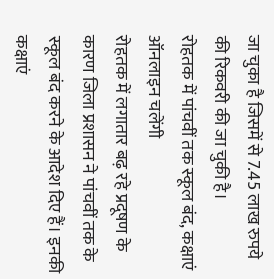जा चुका है जिसमें से 7.45 लाख रुपये की रिकवरी की जा चुकी है।
रोहतक में पांचवीं तक स्कूल बंद, कक्षाएं ऑनलाइन चलेंगी
रोहतक में लगातार बढ़ रहे प्रदूषण के कारण जिला प्रशासन ने पांचवीं तक के स्कूल बंद करने के आदेश दिए हैं। इनकी कक्षाएं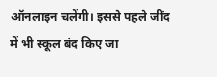ऑनलाइन चलेंगी। इससे पहले जींद में भी स्कूल बंद किए जा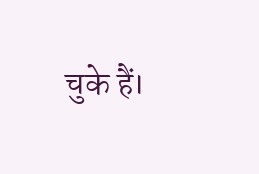चुके हैं।